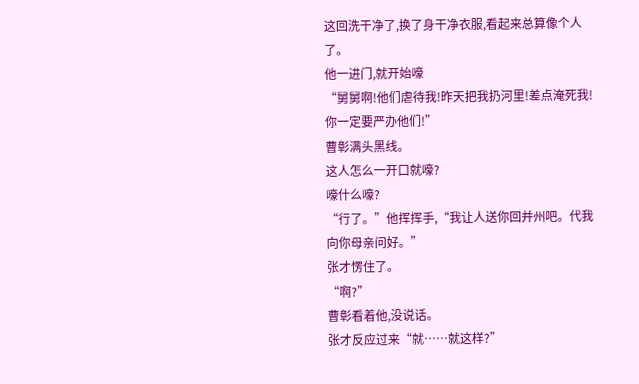这回洗干净了,换了身干净衣服,看起来总算像个人了。
他一进门,就开始嚎
“舅舅啊!他们虐待我!昨天把我扔河里!差点淹死我!你一定要严办他们!”
曹彰满头黑线。
这人怎么一开口就嚎?
嚎什么嚎?
“行了。”他挥挥手,“我让人送你回并州吧。代我向你母亲问好。”
张才愣住了。
“啊?”
曹彰看着他,没说话。
张才反应过来“就……就这样?”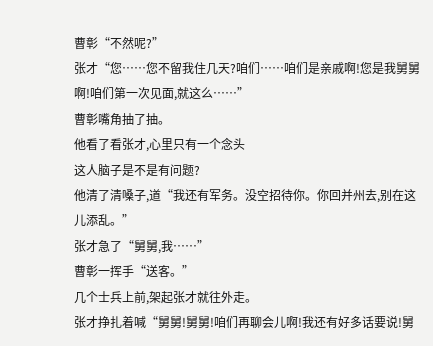曹彰“不然呢?”
张才“您……您不留我住几天?咱们……咱们是亲戚啊!您是我舅舅啊!咱们第一次见面,就这么……”
曹彰嘴角抽了抽。
他看了看张才,心里只有一个念头
这人脑子是不是有问题?
他清了清嗓子,道“我还有军务。没空招待你。你回并州去,别在这儿添乱。”
张才急了“舅舅,我……”
曹彰一挥手“送客。”
几个士兵上前,架起张才就往外走。
张才挣扎着喊“舅舅!舅舅!咱们再聊会儿啊!我还有好多话要说!舅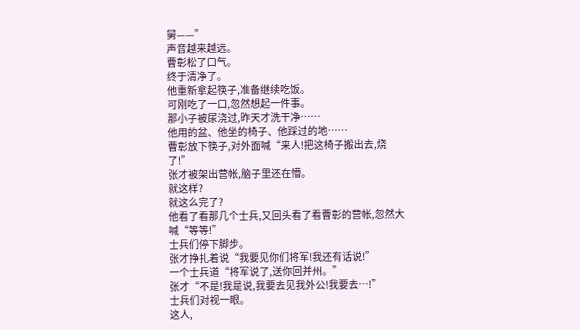舅——”
声音越来越远。
曹彰松了口气。
终于清净了。
他重新拿起筷子,准备继续吃饭。
可刚吃了一口,忽然想起一件事。
那小子被尿浇过,昨天才洗干净……
他用的盆、他坐的椅子、他踩过的地……
曹彰放下筷子,对外面喊“来人!把这椅子搬出去,烧了!”
张才被架出营帐,脑子里还在懵。
就这样?
就这么完了?
他看了看那几个士兵,又回头看了看曹彰的营帐,忽然大喊“等等!”
士兵们停下脚步。
张才挣扎着说“我要见你们将军!我还有话说!”
一个士兵道“将军说了,送你回并州。”
张才“不是!我是说,我要去见我外公!我要去…!”
士兵们对视一眼。
这人,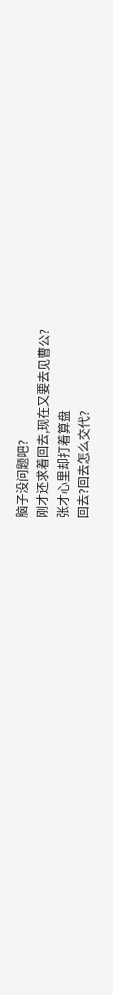脑子没问题吧?
刚才还求着回去,现在又要去见曹公?
张才心里却打着算盘
回去?回去怎么交代?